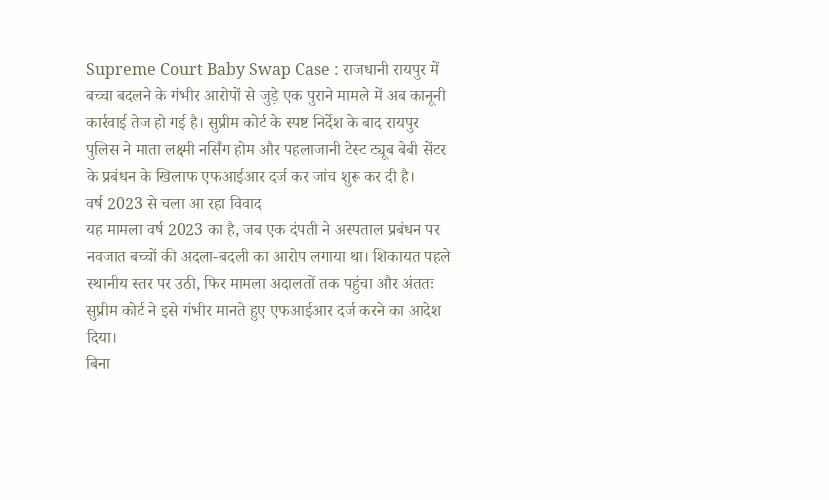Supreme Court Baby Swap Case : राजधानी रायपुर में बच्चा बदलने के गंभीर आरोपों से जुड़े एक पुराने मामले में अब कानूनी कार्रवाई तेज हो गई है। सुप्रीम कोर्ट के स्पष्ट निर्देश के बाद रायपुर पुलिस ने माता लक्ष्मी नर्सिंग होम और पहलाजानी टेस्ट ट्यूब बेबी सेंटर के प्रबंधन के खिलाफ एफआईआर दर्ज कर जांच शुरू कर दी है।
वर्ष 2023 से चला आ रहा विवाद
यह मामला वर्ष 2023 का है, जब एक दंपती ने अस्पताल प्रबंधन पर नवजात बच्चों की अदला-बदली का आरोप लगाया था। शिकायत पहले स्थानीय स्तर पर उठी, फिर मामला अदालतों तक पहुंचा और अंततः सुप्रीम कोर्ट ने इसे गंभीर मानते हुए एफआईआर दर्ज करने का आदेश दिया।
बिना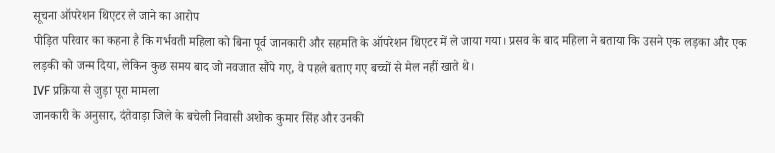सूचना ऑपरेशन थिएटर ले जाने का आरोप
पीड़ित परिवार का कहना है कि गर्भवती महिला को बिना पूर्व जानकारी और सहमति के ऑपरेशन थिएटर में ले जाया गया। प्रसव के बाद महिला ने बताया कि उसने एक लड़का और एक लड़की को जन्म दिया, लेकिन कुछ समय बाद जो नवजात सौंपे गए, वे पहले बताए गए बच्चों से मेल नहीं खाते थे।
IVF प्रक्रिया से जुड़ा पूरा मामला
जानकारी के अनुसार, दंतेवाड़ा जिले के बचेली निवासी अशोक कुमार सिंह और उनकी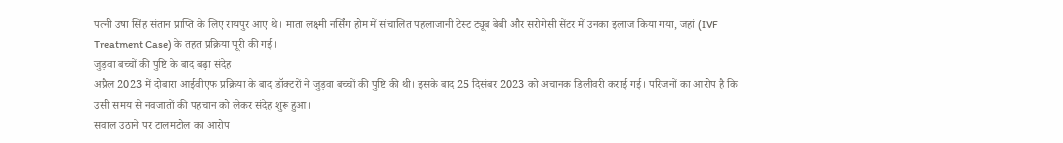पत्नी उषा सिंह संतान प्राप्ति के लिए रायपुर आए थे। माता लक्ष्मी नर्सिंग होम में संचालित पहलाजानी टेस्ट ट्यूब बेबी और सरोगेसी सेंटर में उनका इलाज किया गया, जहां (IVF Treatment Case) के तहत प्रक्रिया पूरी की गई।
जुड़वा बच्चों की पुष्टि के बाद बढ़ा संदेह
अप्रैल 2023 में दोबारा आईवीएफ प्रक्रिया के बाद डॉक्टरों ने जुड़वा बच्चों की पुष्टि की थी। इसके बाद 25 दिसंबर 2023 को अचानक डिलीवरी कराई गई। परिजनों का आरोप है कि उसी समय से नवजातों की पहचान को लेकर संदेह शुरू हुआ।
सवाल उठाने पर टालमटोल का आरोप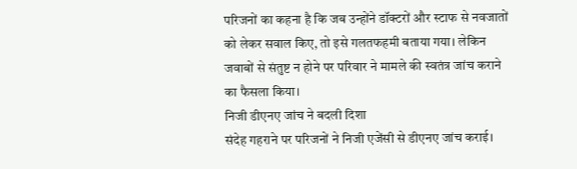परिजनों का कहना है कि जब उन्होंने डॉक्टरों और स्टाफ से नवजातों को लेकर सवाल किए, तो इसे गलतफहमी बताया गया। लेकिन जवाबों से संतुष्ट न होने पर परिवार ने मामले की स्वतंत्र जांच कराने का फैसला किया।
निजी डीएनए जांच ने बदली दिशा
संदेह गहराने पर परिजनों ने निजी एजेंसी से डीएनए जांच कराई।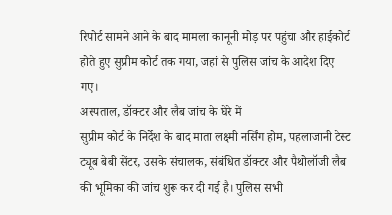रिपोर्ट सामने आने के बाद मामला कानूनी मोड़ पर पहुंचा और हाईकोर्ट होते हुए सुप्रीम कोर्ट तक गया, जहां से पुलिस जांच के आदेश दिए गए।
अस्पताल, डॉक्टर और लैब जांच के घेरे में
सुप्रीम कोर्ट के निर्देश के बाद माता लक्ष्मी नर्सिंग होम, पहलाजानी टेस्ट ट्यूब बेबी सेंटर, उसके संचालक, संबंधित डॉक्टर और पैथोलॉजी लैब की भूमिका की जांच शुरू कर दी गई है। पुलिस सभी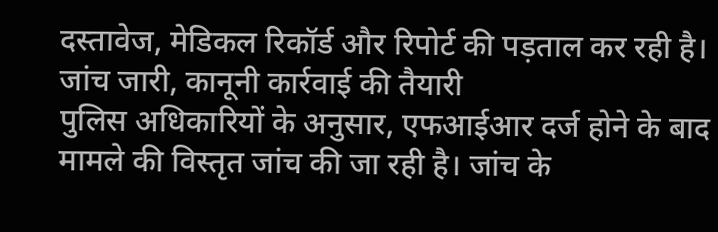दस्तावेज, मेडिकल रिकॉर्ड और रिपोर्ट की पड़ताल कर रही है।
जांच जारी, कानूनी कार्रवाई की तैयारी
पुलिस अधिकारियों के अनुसार, एफआईआर दर्ज होने के बाद मामले की विस्तृत जांच की जा रही है। जांच के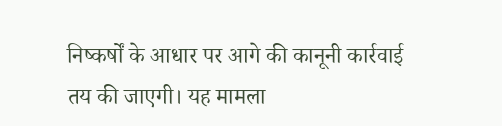निष्कर्षों के आधार पर आगे की कानूनी कार्रवाई तय की जाएगी। यह मामला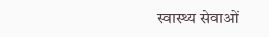स्वास्थ्य सेवाओं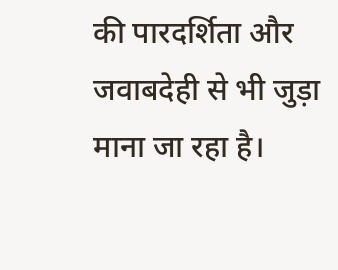की पारदर्शिता और जवाबदेही से भी जुड़ा माना जा रहा है।